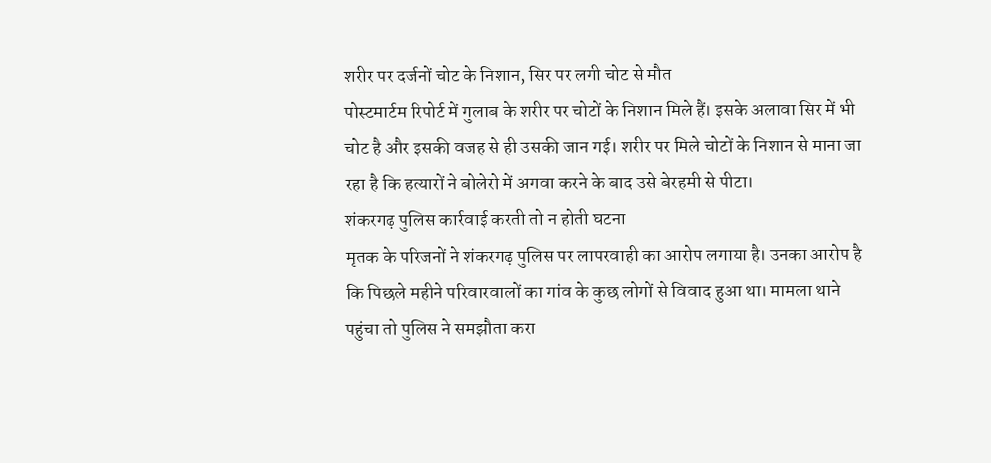शरीर पर दर्जनों चोट के निशान, सिर पर लगी चोट से मौत
पोस्टमार्टम रिपोर्ट में गुलाब के शरीर पर चोटों के निशान मिले हैं। इसके अलावा सिर में भी चोट है और इसकी वजह से ही उसकी जान गई। शरीर पर मिले चोटों के निशान से माना जा रहा है कि हत्यारों ने बोलेरो में अगवा करने के बाद उसे बेरहमी से पीटा।
शंकरगढ़ पुलिस कार्रवाई करती तो न होती घटना
मृतक के परिजनों ने शंकरगढ़ पुलिस पर लापरवाही का आरोप लगाया है। उनका आरोप है कि पिछले महीने परिवारवालों का गांव के कुछ लोगों से विवाद हुआ था। मामला थाने पहुंचा तो पुलिस ने समझौता करा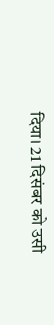दिया। 21 दिसंबर को उसी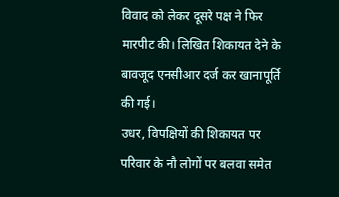विवाद को लेकर दूसरे पक्ष ने फिर मारपीट की। लिखित शिकायत देने के बावजूद एनसीआर दर्ज कर खानापूर्ति की गई।
उधर, विपक्षियों की शिकायत पर परिवार के नौ लोगों पर बलवा समेत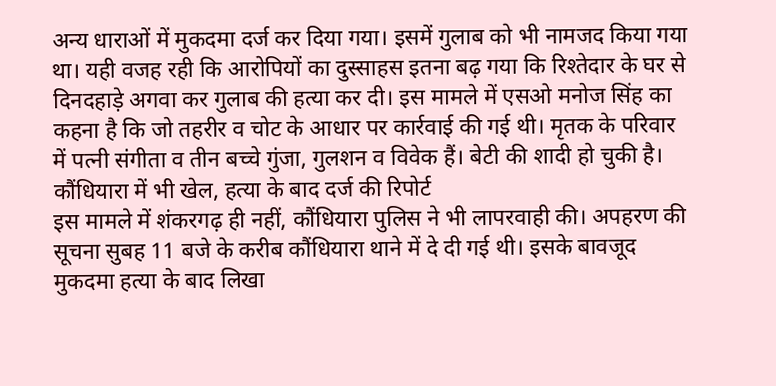अन्य धाराओं में मुकदमा दर्ज कर दिया गया। इसमें गुलाब को भी नामजद किया गया था। यही वजह रही कि आरोपियों का दुस्साहस इतना बढ़ गया कि रिश्तेदार के घर से दिनदहाड़े अगवा कर गुलाब की हत्या कर दी। इस मामले में एसओ मनोज सिंह का कहना है कि जो तहरीर व चोट के आधार पर कार्रवाई की गई थी। मृतक के परिवार में पत्नी संगीता व तीन बच्चे गुंजा, गुलशन व विवेक हैं। बेटी की शादी हो चुकी है।
कौंधियारा में भी खेल, हत्या के बाद दर्ज की रिपोर्ट
इस मामले में शंकरगढ़ ही नहीं, कौंधियारा पुलिस ने भी लापरवाही की। अपहरण की सूचना सुबह 11 बजे के करीब कौंधियारा थाने में दे दी गई थी। इसके बावजूद मुकदमा हत्या के बाद लिखा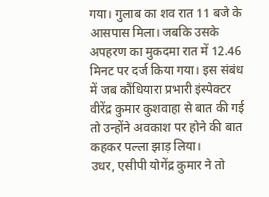गया। गुलाब का शव रात 11 बजे के आसपास मिला। जबकि उसके अपहरण का मुकदमा रात में 12.46 मिनट पर दर्ज किया गया। इस संबंध में जब कौंधियारा प्रभारी इंस्पेक्टर वीरेंद्र कुमार कुशवाहा से बात की गई तो उन्होंने अवकाश पर होने की बात कहकर पल्ला झाड़ लिया।
उधर, एसीपी योगेंद्र कुमार ने तो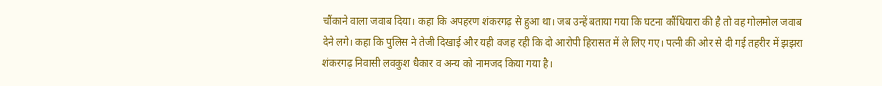चौंकाने वाला जवाब दिया। कहा कि अपहरण शंकरगढ़ से हुआ था। जब उन्हें बताया गया कि घटना कौंधियारा की है तो वह गोलमोल जवाब देने लगे। कहा कि पुलिस ने तेजी दिखाई और यही वजह रही कि दो आरोपी हिरासत में ले लिए गए। पत्नी की ओर से दी गई तहरीर में झझरा शंकरगढ़ निवासी लवकुश धैकार व अन्य को नामजद किया गया है।